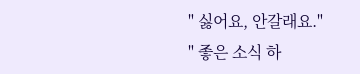" 싫어요, 안갈래요."
" 좋은 소식 하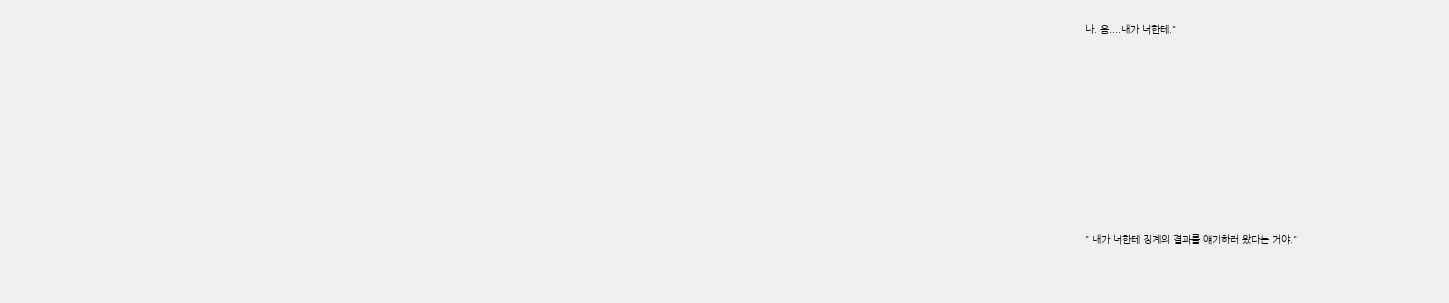나. 음....내가 너한테."









" 내가 너한테 징계의 결과를 얘기하러 왔다는 거야."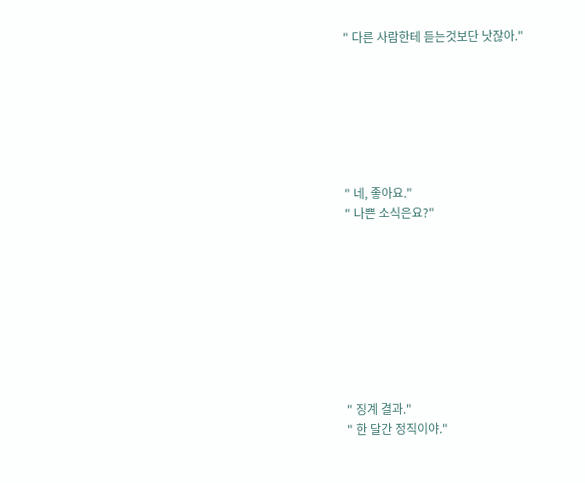" 다른 사람한테 듣는것보단 낫잖아."







" 네, 좋아요."
" 나쁜 소식은요?"









" 징계 결과."
" 한 달간 정직이야."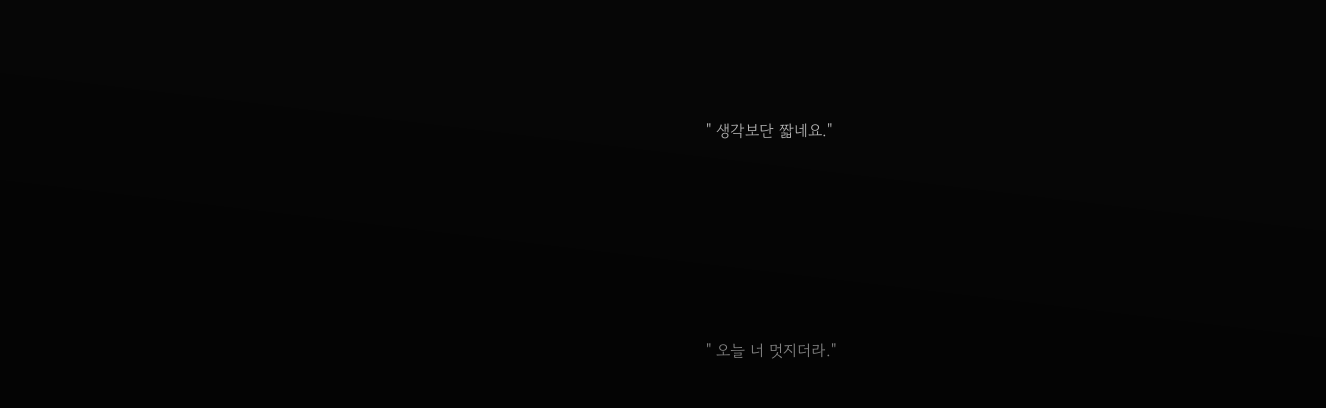" 생각보단 짧네요."







" 오늘 너 멋지더라."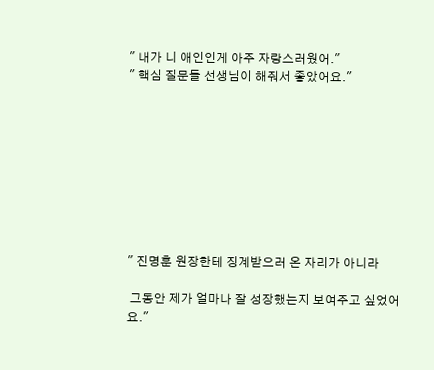" 내가 니 애인인게 아주 자랑스러웠어."
" 핵심 질문들 선생님이 해줘서 좋았어요."









" 진명훈 원장한테 징계받으러 온 자리가 아니라

 그동안 제가 얼마나 잘 성장했는지 보여주고 싶었어요."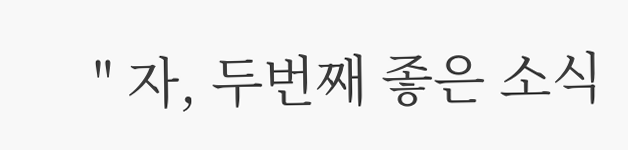" 자, 두번째 좋은 소식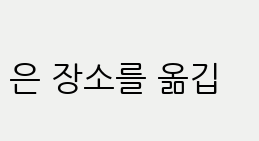은 장소를 옮깁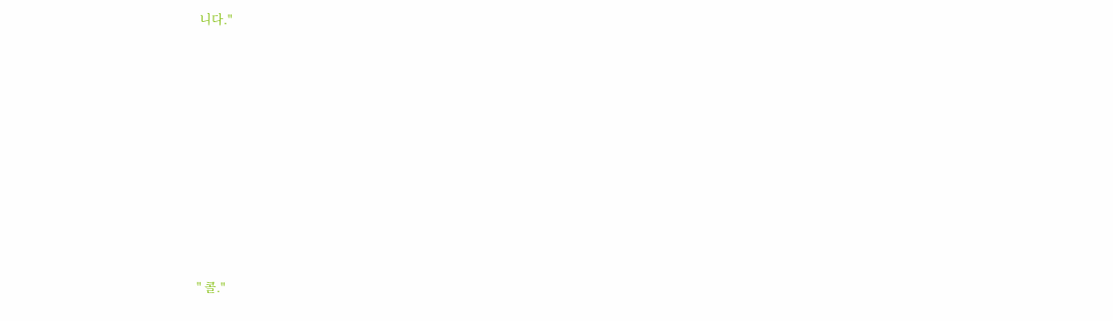니다."









" 콜."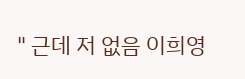" 근데 저 없음 이희영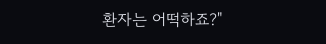환자는 어떡하죠?"